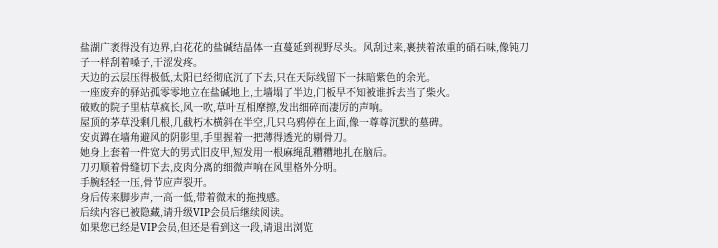盐湖广袤得没有边界,白花花的盐碱结晶体一直蔓延到视野尽头。风刮过来,裹挟着浓重的硝石味,像钝刀子一样刮着嗓子,干涩发疼。
天边的云层压得极低,太阳已经彻底沉了下去,只在天际线留下一抹暗紫色的余光。
一座废弃的驿站孤零零地立在盐碱地上,土墙塌了半边,门板早不知被谁拆去当了柴火。
破败的院子里枯草疯长,风一吹,草叶互相摩擦,发出细碎而凄厉的声响。
屋顶的茅草没剩几根,几截朽木横斜在半空,几只乌鸦停在上面,像一尊尊沉默的墓碑。
安贞蹲在墙角避风的阴影里,手里握着一把薄得透光的剔骨刀。
她身上套着一件宽大的男式旧皮甲,短发用一根麻绳乱糟糟地扎在脑后。
刀刃顺着骨缝切下去,皮肉分离的细微声响在风里格外分明。
手腕轻轻一压,骨节应声裂开。
身后传来脚步声,一高一低,带着微末的拖拽感。
后续内容已被隐藏,请升级VIP会员后继续阅读。
如果您已经是VIP会员,但还是看到这一段,请退出浏览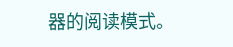器的阅读模式。